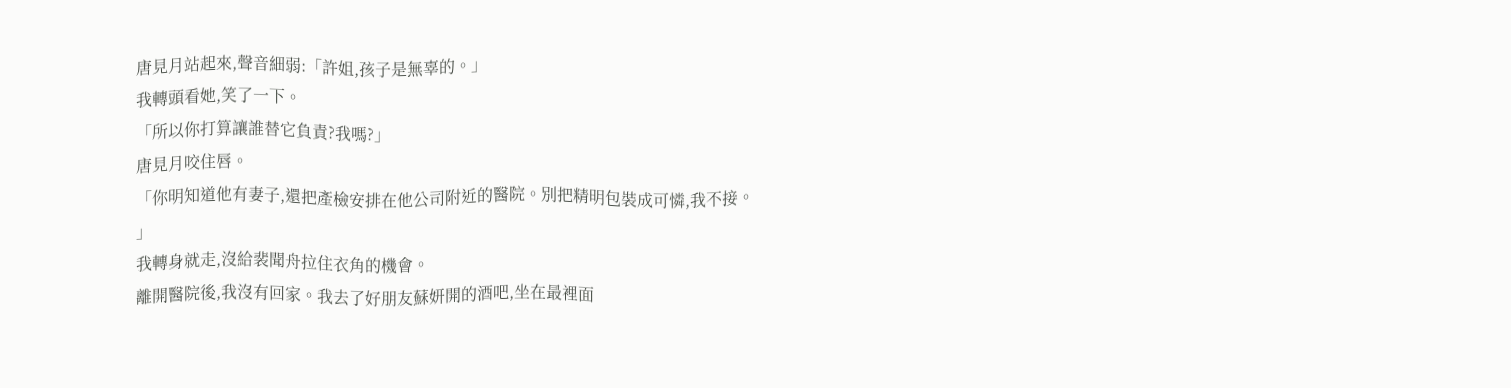唐見月站起來,聲音細弱:「許姐,孩子是無辜的。」
我轉頭看她,笑了一下。
「所以你打算讓誰替它負責?我嗎?」
唐見月咬住唇。
「你明知道他有妻子,還把產檢安排在他公司附近的醫院。別把精明包裝成可憐,我不接。
」
我轉身就走,沒給裴聞舟拉住衣角的機會。
離開醫院後,我沒有回家。我去了好朋友蘇妍開的酒吧,坐在最裡面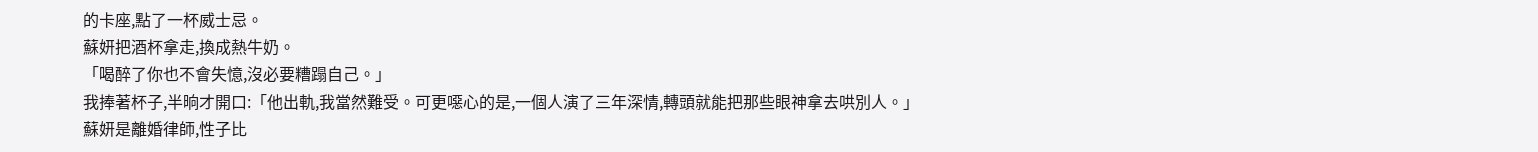的卡座,點了一杯威士忌。
蘇妍把酒杯拿走,換成熱牛奶。
「喝醉了你也不會失憶,沒必要糟蹋自己。」
我捧著杯子,半晌才開口:「他出軌,我當然難受。可更噁心的是,一個人演了三年深情,轉頭就能把那些眼神拿去哄別人。」
蘇妍是離婚律師,性子比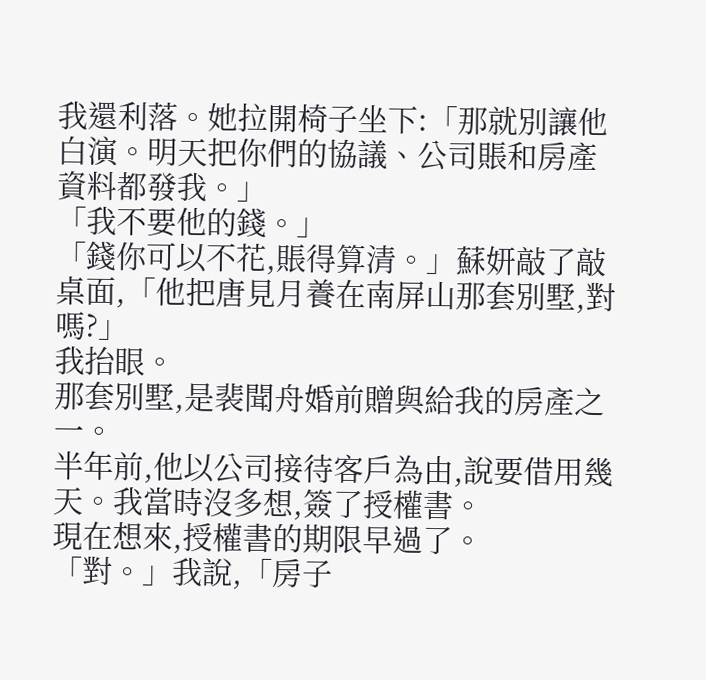我還利落。她拉開椅子坐下:「那就別讓他白演。明天把你們的協議、公司賬和房產資料都發我。」
「我不要他的錢。」
「錢你可以不花,賬得算清。」蘇妍敲了敲桌面,「他把唐見月養在南屏山那套別墅,對嗎?」
我抬眼。
那套別墅,是裴聞舟婚前贈與給我的房產之一。
半年前,他以公司接待客戶為由,說要借用幾天。我當時沒多想,簽了授權書。
現在想來,授權書的期限早過了。
「對。」我說,「房子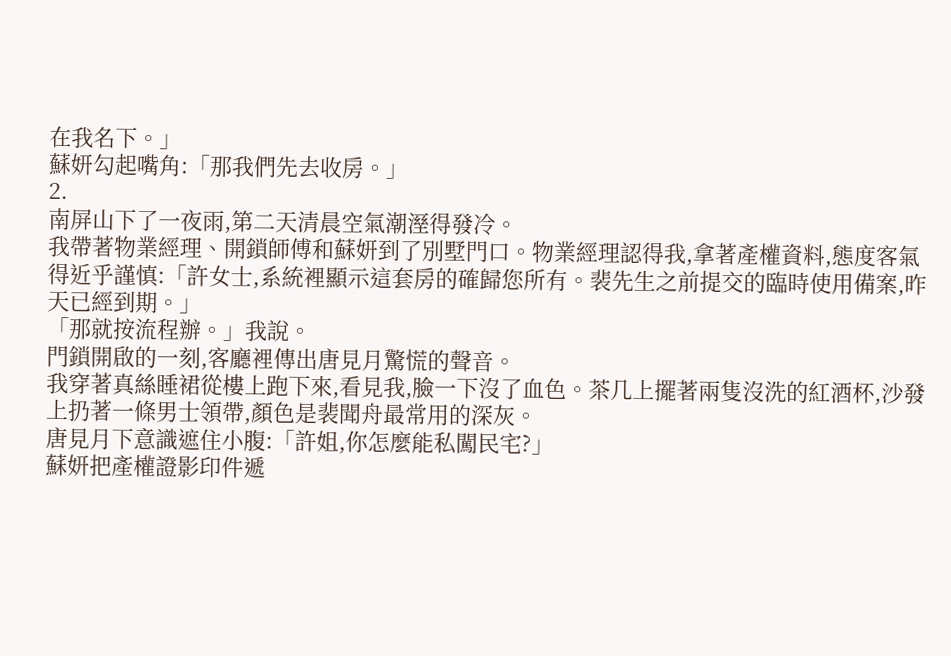在我名下。」
蘇妍勾起嘴角:「那我們先去收房。」
2.
南屏山下了一夜雨,第二天清晨空氣潮溼得發冷。
我帶著物業經理、開鎖師傅和蘇妍到了別墅門口。物業經理認得我,拿著產權資料,態度客氣得近乎謹慎:「許女士,系統裡顯示這套房的確歸您所有。裴先生之前提交的臨時使用備案,昨天已經到期。」
「那就按流程辦。」我說。
門鎖開啟的一刻,客廳裡傳出唐見月驚慌的聲音。
我穿著真絲睡裙從樓上跑下來,看見我,臉一下沒了血色。茶几上擺著兩隻沒洗的紅酒杯,沙發上扔著一條男士領帶,顏色是裴聞舟最常用的深灰。
唐見月下意識遮住小腹:「許姐,你怎麼能私闖民宅?」
蘇妍把產權證影印件遞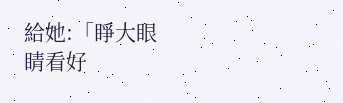給她:「睜大眼睛看好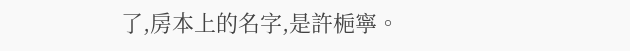了,房本上的名字,是許梔寧。